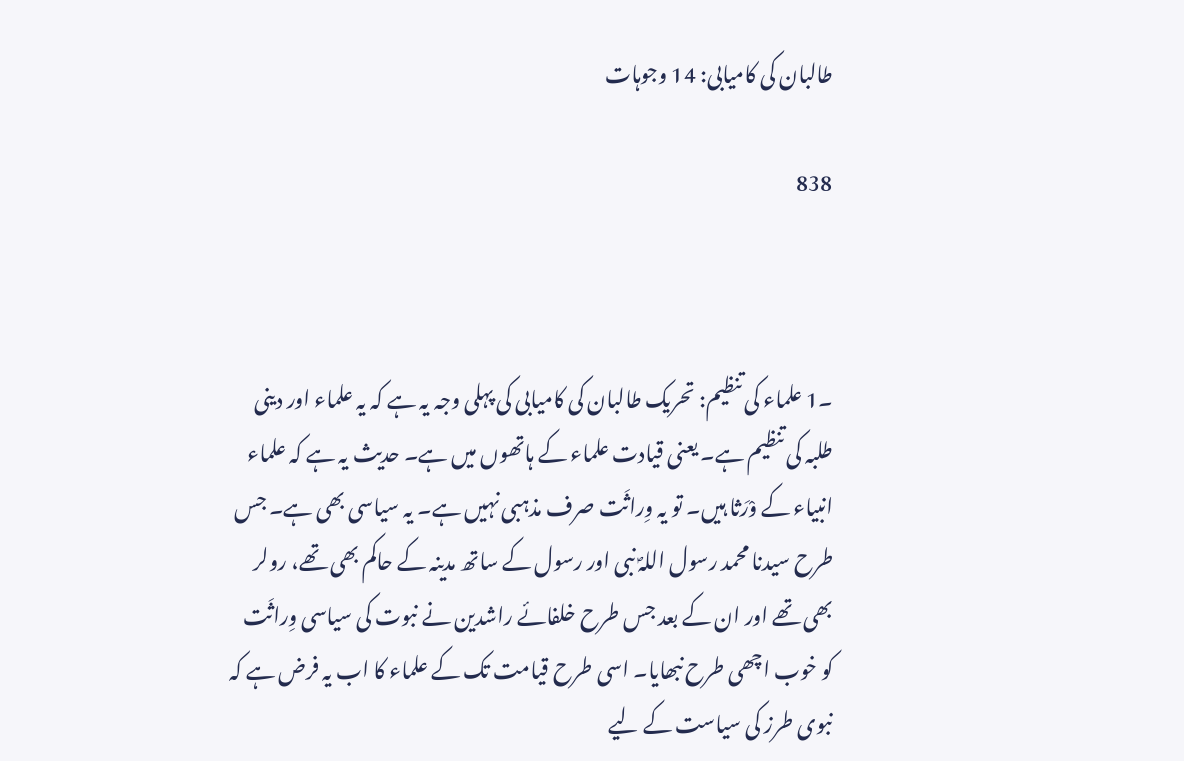طالبان کی کامیابی: 14 وجوہات

838



۔1 علماء کی تنظیم: تحریک طالبان کی کامیابی کی پہلی وجہ یہ ہے کہ یہ علماء اور دینی طلبہ کی تنظیم ہے۔ یعنی قیادت علماء کے ہاتھوں میں ہے۔ حدیث یہ ہے کہ علماء انبیاء کے وْرَثا ہیں۔ تو یہ وِراثَت صرف مذہبی نہیں ہے۔ یہ سیاسی بھی ہے۔ جس طرح سیدنا محمد رسول اللہؐ نبی اور رسول کے ساتھ مدینہ کے حاکم بھی تھے، رولر بھی تھے اور ان کے بعد جس طرح خلفائے راشدین نے نبوت کی سیاسی وِراثَت کو خوب اچھی طرح نبھایا۔ اسی طرح قیامت تک کے علماء کا اب یہ فرض ہے کہ نبوی طرز کی سیاست کے لیے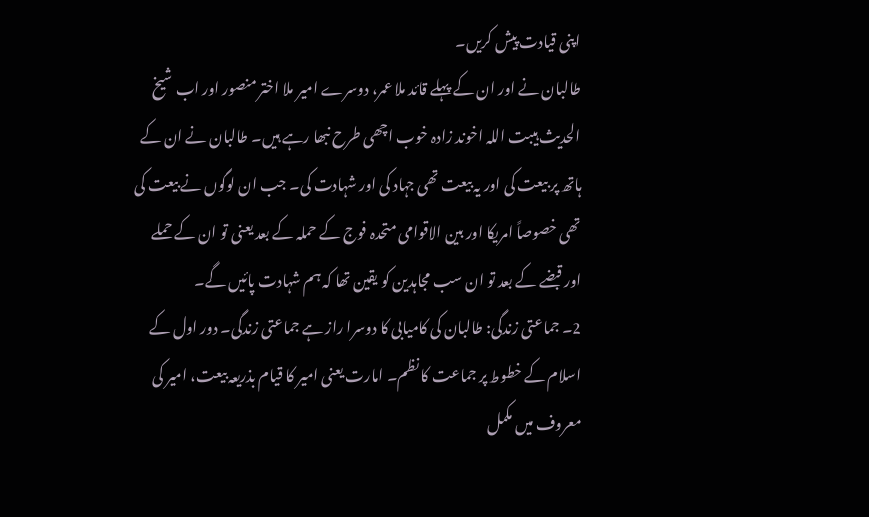اپنی قیادت پیش کریں۔
طالبان نے اور ان کے پہلے قائد ملا عمر، دوسرے امیر ملا اختر منصور اور اب شیخ الحدیث ہیبت اللہ اخوند زادہ خوب اچھی طرح نبھا رہے ہیں۔ طالبان نے ان کے ہاتھ پر بیعت کی اور یہ بیعت تھی جہاد کی اور شہادت کی۔ جب ان لوگوں نے بیعت کی تھی خصوصاً امریکا اور بین الاقوامی متحدہ فوج کے حملہ کے بعد یعنی تو ان کے حملے اور قبضے کے بعد تو ان سب مجاہدین کو یقین تھا کہ ہم شہادت پائیں گے۔
2۔ جماعتی زندگی: طالبان کی کامیابی کا دوسرا راز ہے جماعتی زندگی۔ دور اول کے اسلام کے خطوط پر جماعت کا نظم۔ امارت یعنی امیر کا قیام بذریعہ بیعت، امیر کی معروف میں مکمل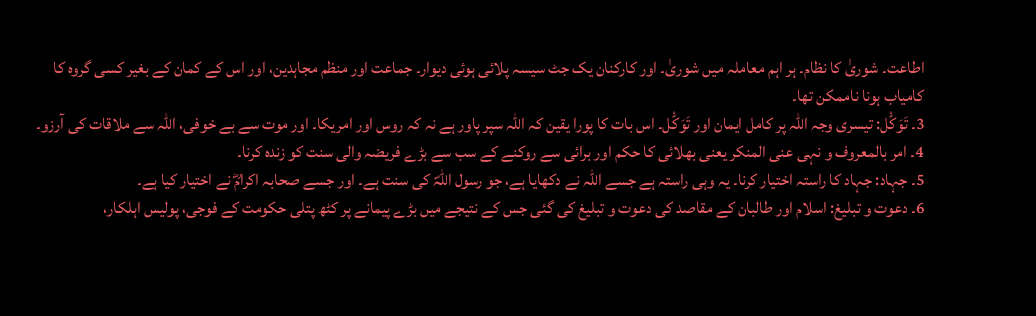اطاعت۔ شوریٰ کا نظام۔ ہر اہم معاملہ میں شوریٰ۔ اور کارکنان یک جٹ سیسہ پلائی ہوئی دیوار۔ جماعت اور منظم مجاہدین، اور اس کے کمان کے بغیر کسی گروہ کا کامیاب ہونا ناممکن تھا۔
3۔ تَوَکّْل: تیسری وجہ اللہ پر کامل ایمان اور تَوَکّْل۔ اس بات کا پورا یقین کہ اللہ سپر پاور ہے نہ کہ روس اور امریکا۔ اور موت سے بے خوفی، اللہ سے ملاقات کی آرزو۔
4۔ امر بالمعروف و نہی عنی المنکر یعنی بھلائی کا حکم اور برائی سے روکنے کے سب سے بڑے فریضہ والی سنت کو زندہ کرنا۔
5۔ جہاد: جہاد کا راستہ اختیار کرنا۔ یہ وہی راستہ ہے جسے اللہ نے دکھایا ہے، جو رسول اللہؐ کی سنت ہے۔ اور جسے صحابہ اکرامؓ نے اختیار کیا ہے۔
6۔ دعوت و تبلیغ: اسلام اور طالبان کے مقاصد کی دعوت و تبلیغ کی گئی جس کے نتیجے میں بڑے پیمانے پر کٹھ پتلی حکومت کے فوجی، پولیس اہلکار،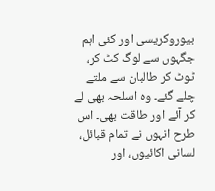بیوروکریسی اور کئی اہم جگہوں سے لوگ کٹ کر، ٹوٹ کر طالبان سے ملتے چلے گئے۔ وہ اسلحہ بھی لے کر آئے اور طاقت بھی۔ اس طرح انہوں نے تمام قبائل، لسانی اکائیوں، اور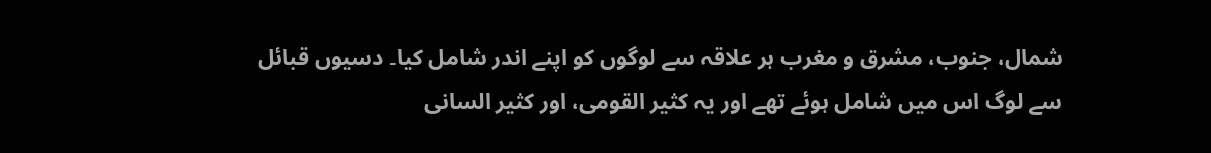شمال، جنوب، مشرق و مغرب ہر علاقہ سے لوگوں کو اپنے اندر شامل کیا۔ دسیوں قبائل سے لوگ اس میں شامل ہوئے تھے اور یہ کثیر القومی، اور کثیر السانی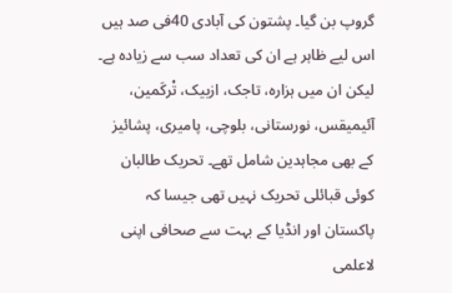گروپ بن گیا۔ پشتون کی آبادی 40فی صد ہیں اس لیے ظاہر ہے ان کی تعداد سب سے زیادہ ہے۔ لیکن ان میں ہزارہ، تاجک، ازبیک، تْرکَمین، آئیمیقس، نورستانی، بلوچی، پامیری، پشائیز کے بھی مجاہدین شامل تھے۔ تحریک طالبان کوئی قبائلی تحریک نہیں تھی جیسا کہ پاکستان اور انڈیا کے بہت سے صحافی اپنی لاعلمی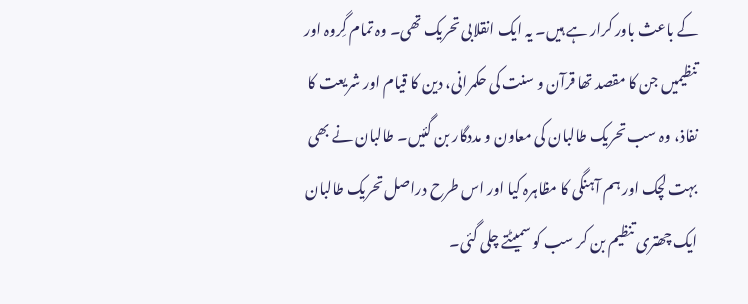کے باعث باور کرار ہے ہیں۔ یہ ایک انقلابی تحریک تھی۔ وہ تمام گِروہ اور تنظیمیں جن کا مقصد تھا قرآن و سنت کی حکمرانی، دین کا قیام اور شریعت کا نفاذ، وہ سب تحریک طالبان کی معاون و مددگار بن گئیں۔ طالبان نے بھی بہت لچک اور ہم آہنگی کا مظاہرہ کیا اور اس طرح دراصل تحریک طالبان ایک چھتری تنظیم بن کر سب کو سمیٹتے چلی گئی۔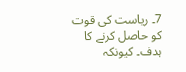7۔ ریاست کی قوت کو حاصل کرنے کا ہدف۔ کیونکہ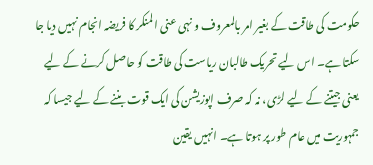حکومت کی طاقت کے بغیر امر بالمعروف و نہی عنی المنکر کا فریضہ انجام نہیں دیا جا سکتا ہے۔ اس لیے تحریک طالبان ریاست کی طاقت کو حاصل کرنے کے لیے یعنی جیتنے کے لیے لڑی، نہ کہ صرف اپوزیشن کی ایک قوت بننے کے لیے جیسا کہ جمہوریت میں عام طور پر ہوتا ہے۔ انہیں یقین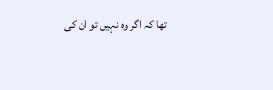تھا کہ اگر وہ نہیں تو ان کی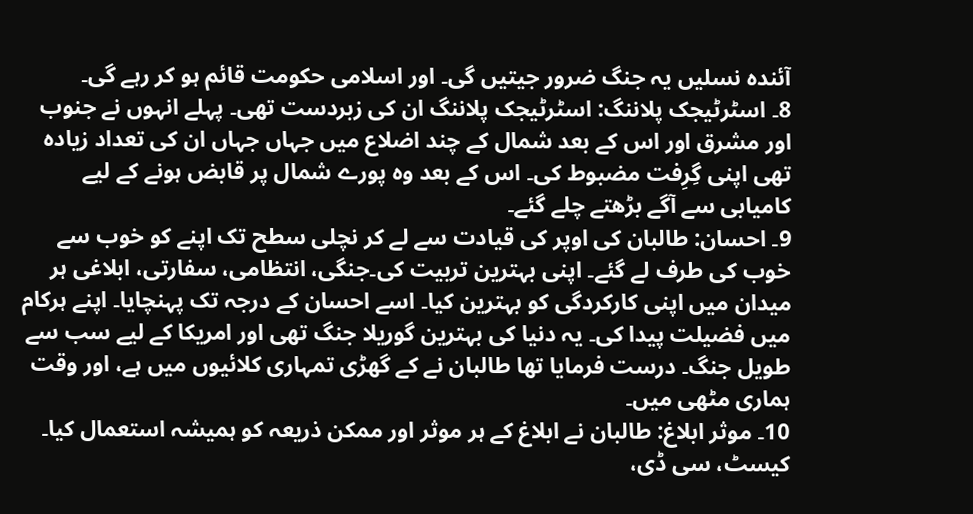آئندہ نسلیں یہ جنگ ضرور جیتیں گی۔ اور اسلامی حکومت قائم ہو کر رہے گی۔
8۔ اسٹرٹیجک پلاننگ: اسٹرٹیجک پلاننگ ان کی زبردست تھی۔ پہلے انہوں نے جنوب اور مشرق اور اس کے بعد شمال کے چند اضلاع میں جہاں جہاں ان کی تعداد زیادہ تھی اپنی گِرِفت مضبوط کی۔ اس کے بعد وہ پورے شمال پر قابض ہونے کے لیے کامیابی سے آگے بڑھتے چلے گئے۔
9۔ احسان: طالبان کی اوپر کی قیادت سے لے کر نچلی سطح تک اپنے کو خوب سے خوب کی طرف لے گئے۔ اپنی بہترین تربیت کی۔جنگی، انتظامی، سفارتی، ابلاغی ہر میدان میں اپنی کارکردگی کو بہترین کیا۔ اسے احسان کے درجہ تک پہنچایا۔ اپنے ہرکام میں فضیلت پیدا کی۔ یہ دنیا کی بہترین گوریلا جنگ تھی اور امریکا کے لیے سب سے طویل جنگ۔ درست فرمایا تھا طالبان نے کے گھڑی تمہاری کلائیوں میں ہے، اور وقت ہماری مٹھی میں۔
10۔ موثر ابلاغ: طالبان نے ابلاغ کے ہر موثر اور ممکن ذریعہ کو ہمیشہ استعمال کیا۔ کیسٹ، سی ڈی،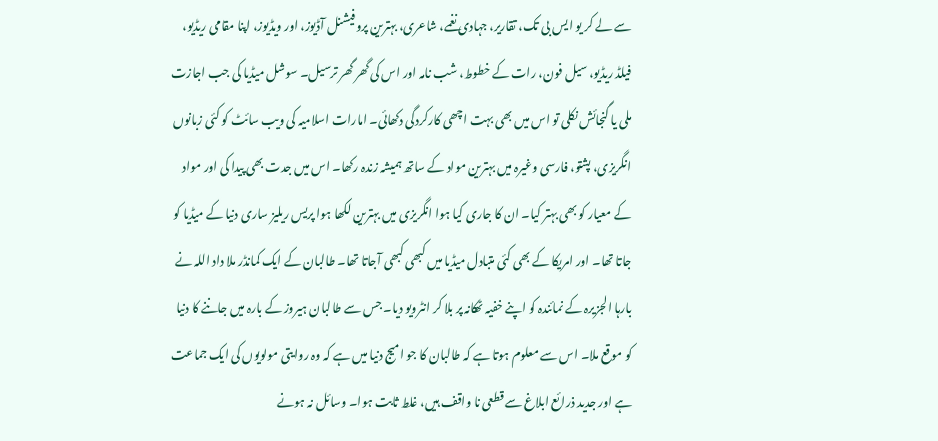سے لے کر یو ایس بی تک، تقاریر، جہادی نغمے، شاعری، بہترین پروفیشنل آڈیوز، اور ویڈیوز، اپنا مقامی ریڈیو، فیلڈ ریڈیو، سیل فون، رات کے خطوط، شب نامہ اور اس کی گھر گھر ترسیل۔ سوشل میڈیا کی جب اجازت ملی یا گنجائش نکلی تو اس میں بھی بہت اچھی کارکردگی دکھائی۔ امارات اسلامیہ کی ویب سائٹ کو کئی زبانوں انگریزی، پشتو، فارسی وغیرہ میں بہترین مواد کے ساتھ ہمیشہ زندہ رکھا۔ اس میں جدت بھی پیدا کی اور مواد کے معیار کو بھی بہتر کیا۔ ان کا جاری کیا ہوا انگریزی میں بہترین لکھا ہوا پریس ریلیز ساری دنیا کے میڈیا کو جاتا تھا۔ اور امریکا کے بھی کئی متبادل میڈیا میں کبھی کبھی آجاتا تھا۔ طالبان کے ایک کمانڈر ملا داد اللہ نے بارہا الجزیرہ کے نمائندہ کو اپنے خفیہ ٹھکانہ پر بلا کر انٹرویو دیا۔ جس سے طالبان ہیروز کے بارہ میں جاننے کا دنیا کو موقع ملا۔ اس سے معلوم ہوتا ہے کہ طالبان کا جو امیج دنیا میں ہے کہ وہ روایتی مولویوں کی ایک جماعت ہے اور جدید ذرائع ابلاغ سے قطعی نا واقف ہیں، غلط ثابت ہوا۔ وسائل نہ ہونے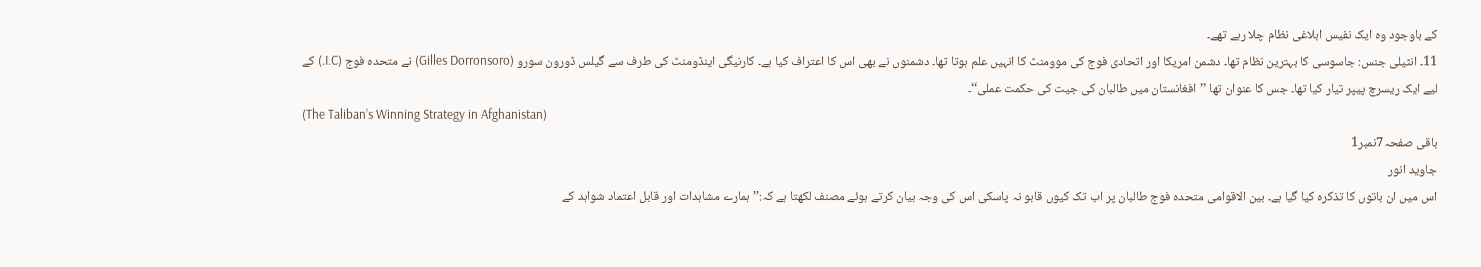کے باوجود وہ ایک نفیس ابلاغی نظام چلا رہے تھے۔
11۔ انٹیلی جنس: جاسوسی کا بہترین نظام تھا۔ دشمن امریکا اور اتحادی فوج کی موومنٹ کا انہیں علم ہوتا تھا۔ دشمنوں نے بھی اس کا اعتراف کیا ہے۔ کارنیگی اینڈومنٹ کی طرف سے گیلس ڈورون سورو (Gilles Dorronsoro) نے متحدہ فوج (I.C.) کے لیے ایک ریسرچ پیپر تیار کیا تھا۔ جس کا عنوان تھا ’’افغانستان میں طالبان کی جیت کی حکمت عملی‘‘۔
(The Taliban’s Winning Strategy in Afghanistan)
باقی صفحہ7نمبر1
جاوید انور
اس میں ان باتوں کا تذکرہ کیا گیا ہے۔ بین الاقوامی متحدہ فوج طالبان پر اب تک کیوں قابو نہ پاسکی اس کی وجہ بیان کرتے ہوئے مصنف لکھتا ہے کہ:’’ہمارے مشاہدات اور قابل اعتماد شواہد کے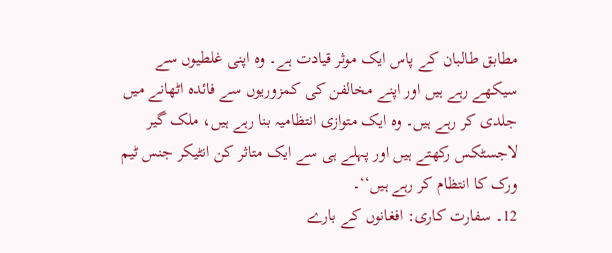مطابق طالبان کے پاس ایک موثر قیادت ہے۔ وہ اپنی غلطیوں سے سیکھے رہے ہیں اور اپنے مخالفن کی کمزوریوں سے فائدہ اٹھانے میں جلدی کر رہے ہیں۔ وہ ایک متوازی انتظامیہ بنا رہے ہیں، ملک گیر لاجسٹکس رکھتے ہیں اور پہلے ہی سے ایک متاثر کن انٹیکر جنس ٹیم ورک کا انتظام کر رہے ہیں‘‘۔
12۔ سفارت کاری: افغانوں کے بارے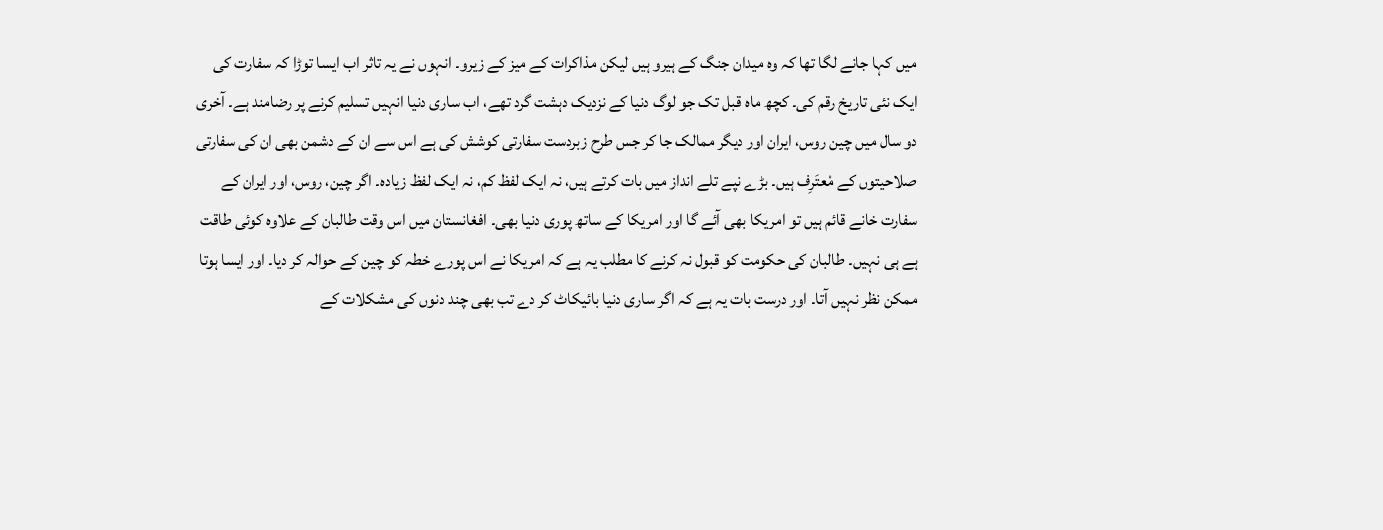میں کہا جانے لگا تھا کہ وہ میدان جنگ کے ہیرو ہیں لیکن مذاکرات کے میز کے زیرو۔ انہوں نے یہ تاثر اب ایسا توڑا کہ سفارت کی ایک نئی تاریخ رقم کی۔ کچھ ماہ قبل تک جو لوگ دنیا کے نزدیک دہشت گرد تھے، اب ساری دنیا انہیں تسلیم کرنے پر رضامند ہے۔ آخری دو سال میں چین روس، ایران اور دیگر ممالک جا کر جس طرح زبردست سفارتی کوشش کی ہے اس سے ان کے دشمن بھی ان کی سفارتی صلاحیتوں کے مْعتَرِف ہیں۔ بڑے نپے تلے انداز میں بات کرتے ہیں، نہ ایک لفظ کم، نہ ایک لفظ زیادہ۔ اگر چین، روس، اور ایران کے سفارت خانے قائم ہیں تو امریکا بھی آئے گا اور امریکا کے ساتھ پوری دنیا بھی۔ افغانستان میں اس وقت طالبان کے علاوہ کوئی طاقت ہے ہی نہیں۔ طالبان کی حکومت کو قبول نہ کرنے کا مطلب یہ ہے کہ امریکا نے اس پورے خطہ کو چین کے حوالہ کر دیا۔ اور ایسا ہوتا ممکن نظر نہیں آتا۔ اور درست بات یہ ہے کہ اگر ساری دنیا بائیکاٹ کر دے تب بھی چند دنوں کی مشکلات کے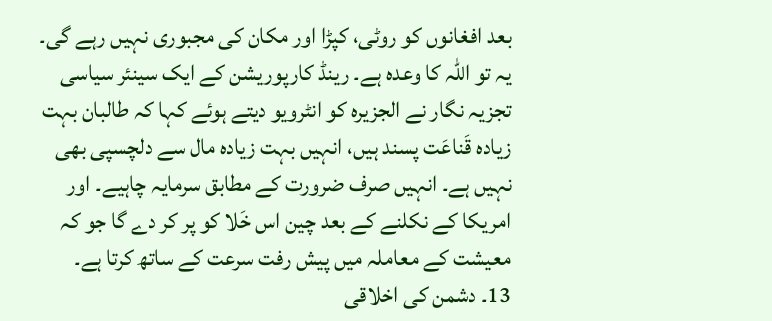بعد افغانوں کو روٹی، کپڑا اور مکان کی مجبوری نہیں رہے گی۔ یہ تو اللہ کا وعدہ ہے۔ رینڈ کارپوریشن کے ایک سینئر سیاسی تجزیہ نگار نے الجزیرہ کو انٹرویو دیتے ہوئے کہا کہ طالبان بہت زیادہ قَناعَت پسند ہیں، انہیں بہت زیادہ مال سے دلچسپی بھی نہیں ہے۔ انہیں صرف ضرورت کے مطابق سرمایہ چاہیے۔ اور امریکا کے نکلنے کے بعد چین اس خَلا کو پر کر دے گا جو کہ معیشت کے معاملہ میں پیش رفت سرعت کے ساتھ کرتا ہے۔
13۔ دشمن کی اخلاقی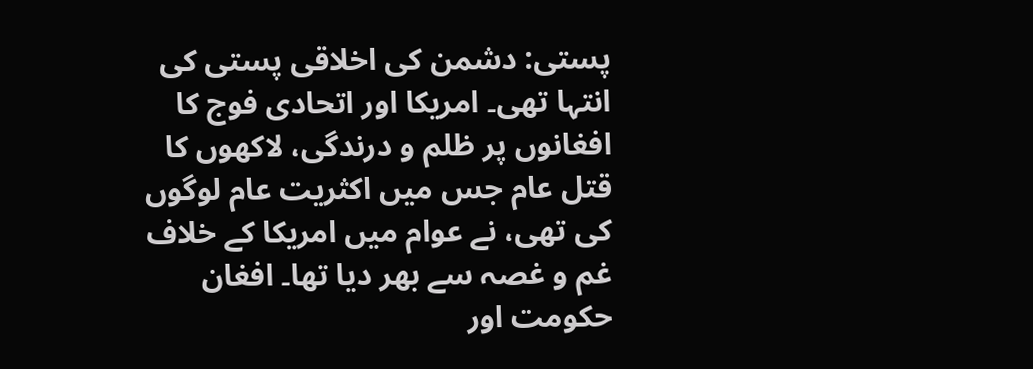پستی: دشمن کی اخلاقی پستی کی انتہا تھی۔ امریکا اور اتحادی فوج کا افغانوں پر ظلم و درندگی، لاکھوں کا قتل عام جس میں اکثریت عام لوگوں کی تھی، نے عوام میں امریکا کے خلاف غم و غصہ سے بھر دیا تھا۔ افغان حکومت اور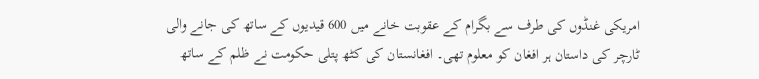امریکی غنڈوں کی طرف سے بگرام کے عقوبت خانے میں 600 قیدیوں کے ساتھ کی جانے والی ٹارچر کی داستان ہر افغان کو معلوم تھی۔ افغانستان کی کٹھ پتلی حکومت نے ظلم کے ساتھ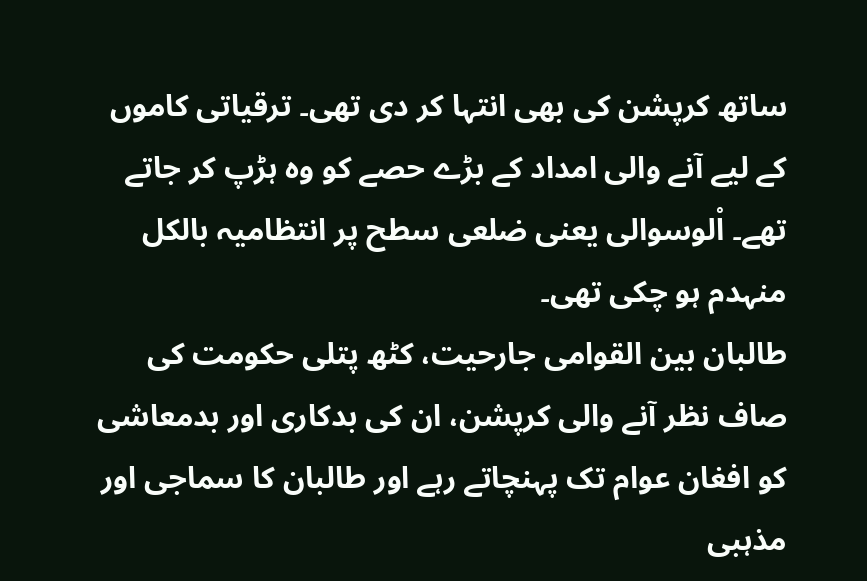ساتھ کرپشن کی بھی انتہا کر دی تھی۔ ترقیاتی کاموں کے لیے آنے والی امداد کے بڑے حصے کو وہ ہڑپ کر جاتے تھے۔ اْلوسوالی یعنی ضلعی سطح پر انتظامیہ بالکل منہدم ہو چکی تھی۔
طالبان بین القوامی جارحیت، کٹھ پتلی حکومت کی صاف نظر آنے والی کرپشن، ان کی بدکاری اور بدمعاشی کو افغان عوام تک پہنچاتے رہے اور طالبان کا سماجی اور مذہبی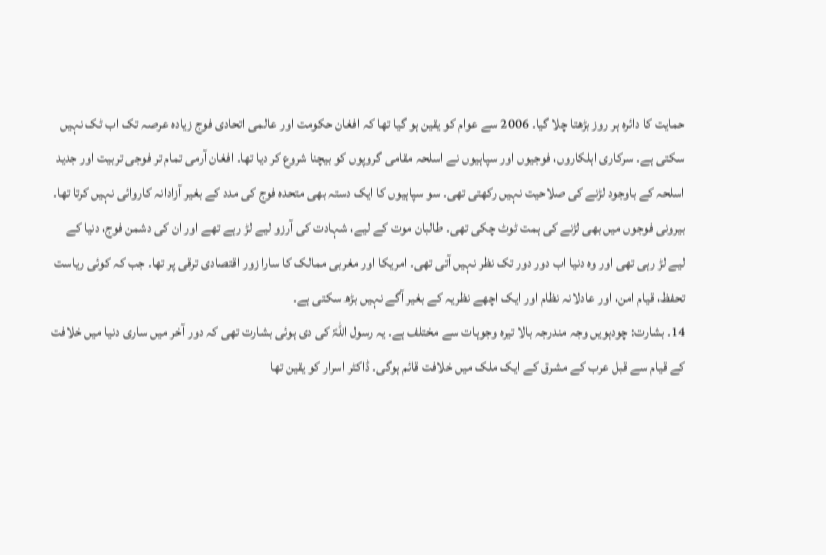حمایت کا دائرہ ہر روز بڑھتا چلا گیا۔ 2006 سے عوام کو یقین ہو گیا تھا کہ افغان حکومت اور عالمی اتحادی فوج زیادہ عرصہ تک اب ٹک نہیں سکتی ہے۔ سرکاری اہلکاروں، فوجیوں اور سپاہیوں نے اسلحہ مقامی گروپوں کو بیچنا شروع کر دیا تھا۔ افغان آرمی تمام تر فوجی تربیت اور جدید اسلحہ کے باوجود لڑنے کی صلاحیت نہیں رکھتی تھی۔ سو سپاہیوں کا ایک دستہ بھی متحدہ فوج کی مدد کے بغیر آزادانہ کاروائی نہیں کرتا تھا۔ بیرونی فوجوں میں بھی لڑنے کی ہمت ٹوٹ چکی تھی۔ طالبان موت کے لیے، شہادت کی آرزو لیے لڑ رہے تھے اور ان کی دشمن فوج، دنیا کے لیے لڑ رہی تھی اور وہ دنیا اب دور دور تک نظر نہیں آتی تھی۔ امریکا اور مغربی ممالک کا سارا زور اقتصادی ترقی پر تھا۔ جب کہ کوئی ریاست تحفظ، قیام امن، اور عادلانہ نظام اور ایک اچھے نظریہ کے بغیر آگے نہیں بڑھ سکتی ہے۔
14۔ بشارت: چودہویں وجہ مندرجہ بالا تیرہ وجوہات سے مختلف ہے۔ یہ رسول اللہؐ کی دی ہوئی بشارت تھی کہ دور آخر میں ساری دنیا میں خلافت کے قیام سے قبل عرب کے مشرق کے ایک ملک میں خلافت قائم ہوگی۔ ڈاکٹر اسرار کو یقین تھا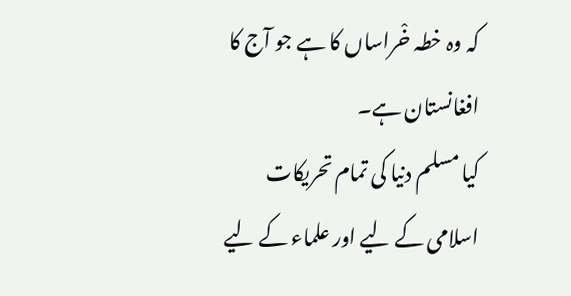کہ وہ خطہ خْراساں کا ہے جو آج کا افغانستان ہے۔
کیا مسلم دنیا کی تمام تحریکات اسلامی کے لیے اور علماء کے لیے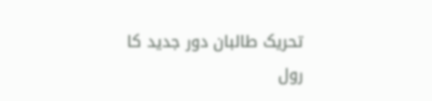تحریک طالبان دور جدید کا رول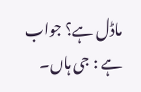ماڈل ہے؟ جواب ہے : جی ہاں۔